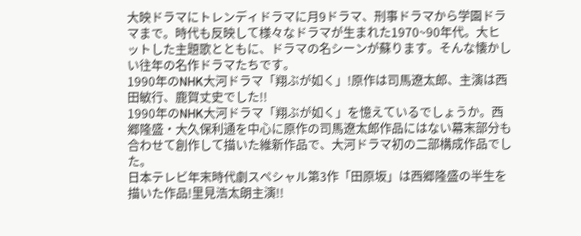大映ドラマにトレンディドラマに月9ドラマ、刑事ドラマから学園ドラマまで。時代も反映して様々なドラマが生まれた1970~90年代。大ヒットした主題歌とともに、ドラマの名シーンが蘇ります。そんな懐かしい往年の名作ドラマたちです。
1990年のNHK大河ドラマ「翔ぶが如く」!原作は司馬遼太郎、主演は西田敏行、鹿賀丈史でした!!
1990年のNHK大河ドラマ「翔ぶが如く」を憶えているでしょうか。西郷隆盛・大久保利通を中心に原作の司馬遼太郎作品にはない幕末部分も合わせて創作して描いた維新作品で、大河ドラマ初の二部構成作品でした。
日本テレビ年末時代劇スペシャル第3作「田原坂」は西郷隆盛の半生を描いた作品!里見浩太朗主演!!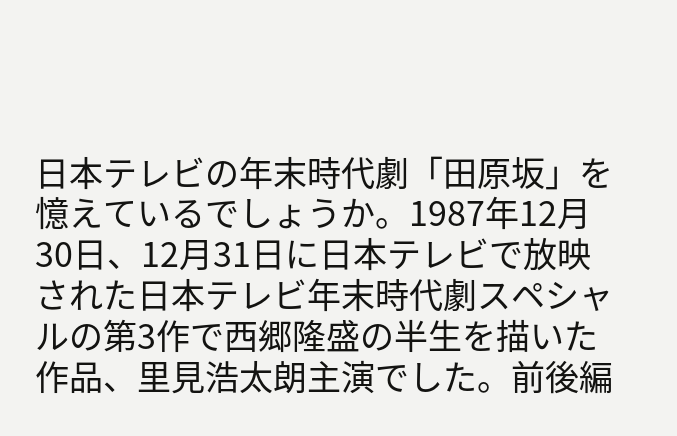日本テレビの年末時代劇「田原坂」を憶えているでしょうか。1987年12月30日、12月31日に日本テレビで放映された日本テレビ年末時代劇スペシャルの第3作で西郷隆盛の半生を描いた作品、里見浩太朗主演でした。前後編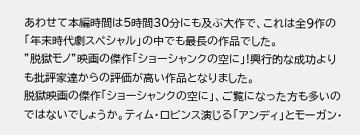あわせて本編時間は5時間30分にも及ぶ大作で、これは全9作の「年末時代劇スペシャル」の中でも最長の作品でした。
”脱獄モノ”映画の傑作「ショーシャンクの空に」!興行的な成功よりも批評家達からの評価が高い作品となりました。
脱獄映画の傑作「ショーシャンクの空に」、ご覧になった方も多いのではないでしょうか。ティム・ロビンス演じる「アンディ」とモーガン・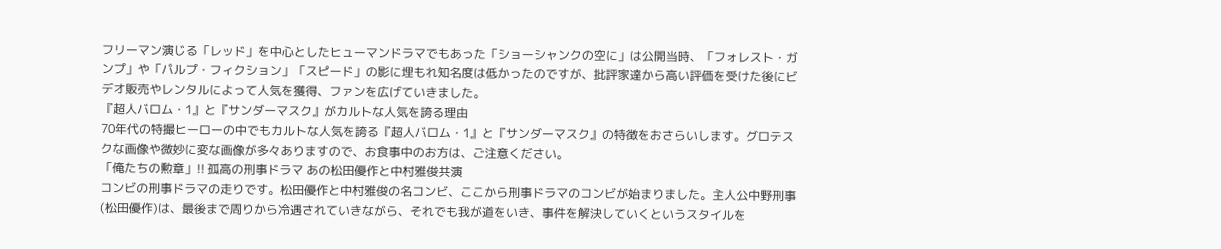フリーマン演じる「レッド」を中心としたヒューマンドラマでもあった「ショーシャンクの空に」は公開当時、「フォレスト・ガンプ」や「パルプ・フィクション」「スピード」の影に埋もれ知名度は低かったのですが、批評家達から高い評価を受けた後にビデオ販売やレンタルによって人気を獲得、ファンを広げていきました。
『超人バロム・1』と『サンダーマスク』がカルトな人気を誇る理由
70年代の特撮ヒーローの中でもカルトな人気を誇る『超人バロム・1』と『サンダーマスク』の特徴をおさらいします。グロテスクな画像や微妙に変な画像が多々ありますので、お食事中のお方は、ご注意ください。
「俺たちの勲章」!! 孤高の刑事ドラマ あの松田優作と中村雅俊共演
コンビの刑事ドラマの走りです。松田優作と中村雅俊の名コンビ、ここから刑事ドラマのコンビが始まりました。主人公中野刑事(松田優作)は、最後まで周りから冷遇されていきながら、それでも我が道をいき、事件を解決していくというスタイルを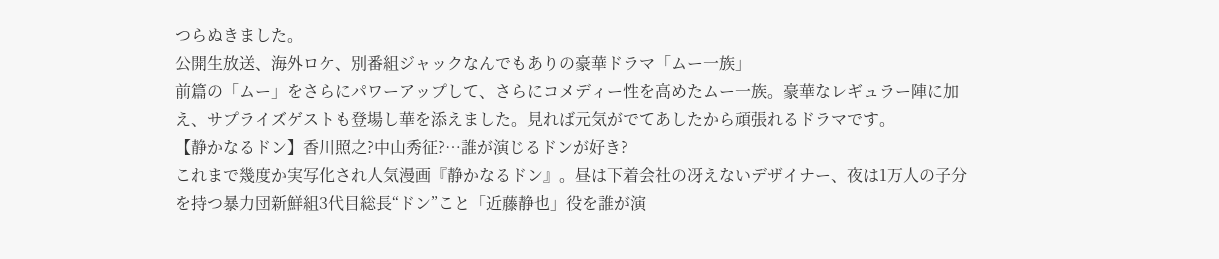つらぬきました。
公開生放送、海外ロケ、別番組ジャックなんでもありの豪華ドラマ「ムー一族」
前篇の「ムー」をさらにパワーアップして、さらにコメディー性を高めたムー一族。豪華なレギュラー陣に加え、サプライズゲストも登場し華を添えました。見れば元気がでてあしたから頑張れるドラマです。
【静かなるドン】香川照之?中山秀征?…誰が演じるドンが好き?
これまで幾度か実写化され人気漫画『静かなるドン』。昼は下着会社の冴えないデザイナー、夜は1万人の子分を持つ暴力団新鮮組3代目総長“ドン”こと「近藤静也」役を誰が演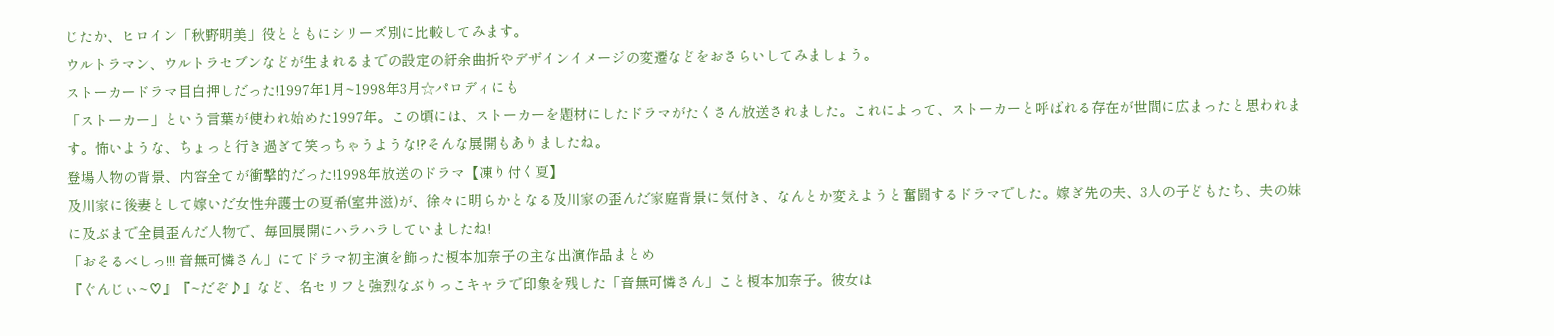じたか、ヒロイン「秋野明美」役とともにシリーズ別に比較してみます。
ウルトラマン、ウルトラセブンなどが生まれるまでの設定の紆余曲折やデザインイメージの変遷などをおさらいしてみましょう。
ストーカードラマ目白押しだった!1997年1月~1998年3月☆パロディにも
「ストーカー」という言葉が使われ始めた1997年。この頃には、ストーカーを題材にしたドラマがたくさん放送されました。これによって、ストーカーと呼ばれる存在が世間に広まったと思われます。怖いような、ちょっと行き過ぎて笑っちゃうような!?そんな展開もありましたね。
登場人物の背景、内容全てが衝撃的だった!1998年放送のドラマ【凍り付く夏】
及川家に後妻として嫁いだ女性弁護士の夏希(室井滋)が、徐々に明らかとなる及川家の歪んだ家庭背景に気付き、なんとか変えようと奮闘するドラマでした。嫁ぎ先の夫、3人の子どもたち、夫の妹に及ぶまで全員歪んだ人物で、毎回展開にハラハラしていましたね!
「おそるべしっ!!! 音無可憐さん」にてドラマ初主演を飾った榎本加奈子の主な出演作品まとめ
『ぐんじぃ~♡』『~だぞ♪』など、名セリフと強烈なぶりっこキャラで印象を残した「音無可憐さん」こと榎本加奈子。彼女は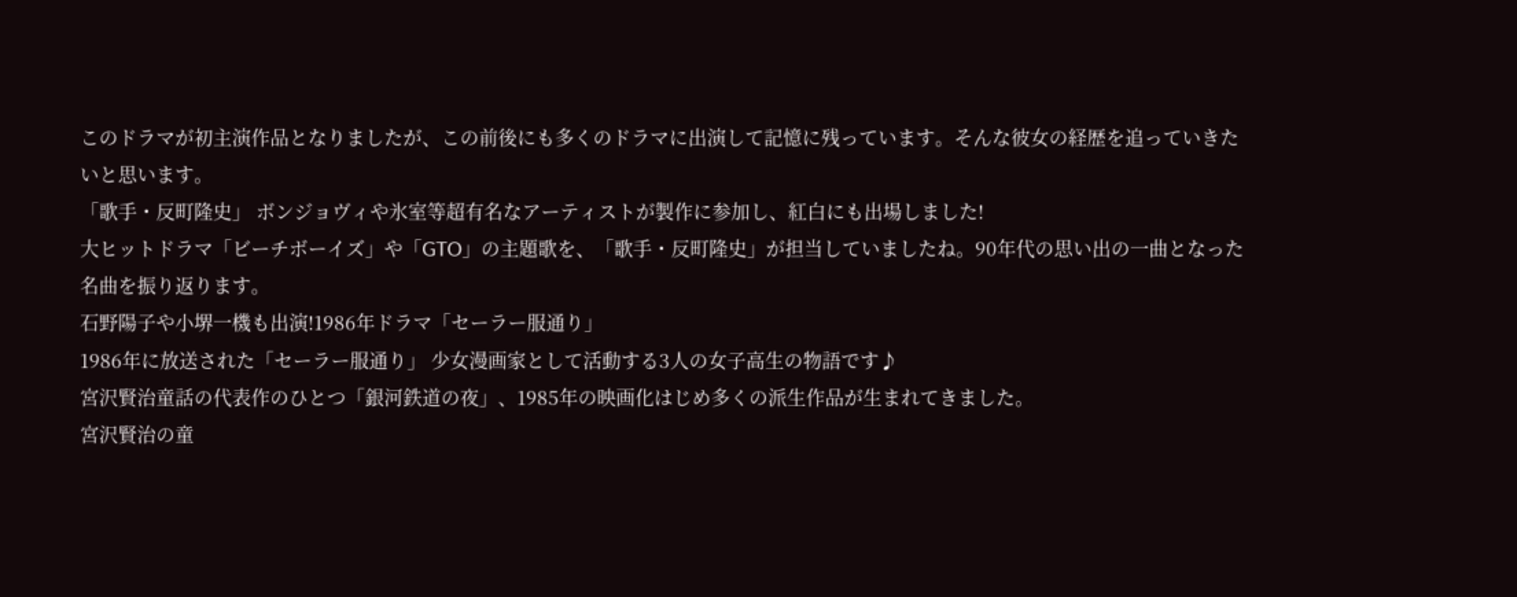このドラマが初主演作品となりましたが、この前後にも多くのドラマに出演して記憶に残っています。そんな彼女の経歴を追っていきたいと思います。
「歌手・反町隆史」 ボンジョヴィや氷室等超有名なアーティストが製作に参加し、紅白にも出場しました!
大ヒットドラマ「ビーチボーイズ」や「GTO」の主題歌を、「歌手・反町隆史」が担当していましたね。90年代の思い出の一曲となった名曲を振り返ります。
石野陽子や小堺一機も出演!1986年ドラマ「セーラー服通り」
1986年に放送された「セーラー服通り」 少女漫画家として活動する3人の女子高生の物語です♪
宮沢賢治童話の代表作のひとつ「銀河鉄道の夜」、1985年の映画化はじめ多くの派生作品が生まれてきました。
宮沢賢治の童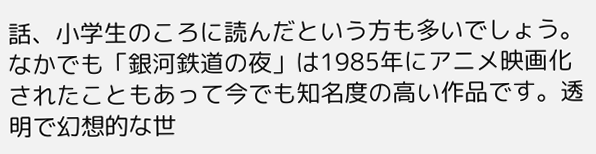話、小学生のころに読んだという方も多いでしょう。なかでも「銀河鉄道の夜」は1985年にアニメ映画化されたこともあって今でも知名度の高い作品です。透明で幻想的な世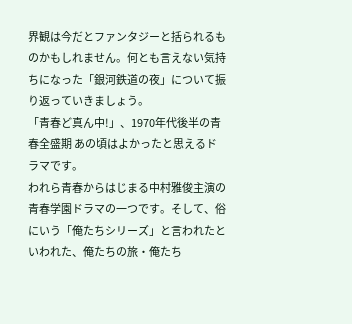界観は今だとファンタジーと括られるものかもしれません。何とも言えない気持ちになった「銀河鉄道の夜」について振り返っていきましょう。
「青春ど真ん中!」、1970年代後半の青春全盛期 あの頃はよかったと思えるドラマです。
われら青春からはじまる中村雅俊主演の青春学園ドラマの一つです。そして、俗にいう「俺たちシリーズ」と言われたといわれた、俺たちの旅・俺たち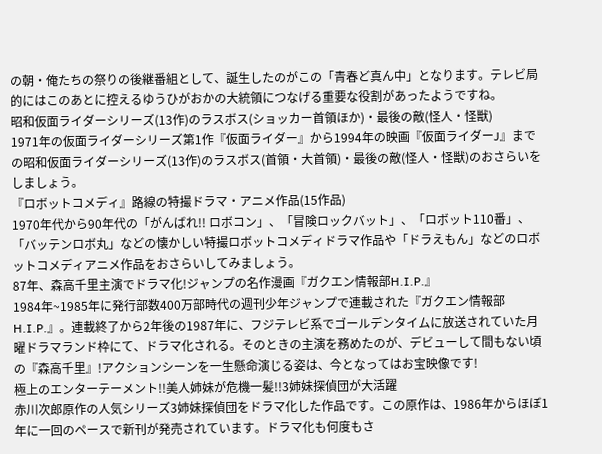の朝・俺たちの祭りの後継番組として、誕生したのがこの「青春ど真ん中」となります。テレビ局的にはこのあとに控えるゆうひがおかの大統領につなげる重要な役割があったようですね。
昭和仮面ライダーシリーズ(13作)のラスボス(ショッカー首領ほか)・最後の敵(怪人・怪獣)
1971年の仮面ライダーシリーズ第1作『仮面ライダー』から1994年の映画『仮面ライダーJ』までの昭和仮面ライダーシリーズ(13作)のラスボス(首領・大首領)・最後の敵(怪人・怪獣)のおさらいをしましょう。
『ロボットコメディ』路線の特撮ドラマ・アニメ作品(15作品)
1970年代から90年代の「がんばれ!! ロボコン」、「冒険ロックバット」、「ロボット110番」、「バッテンロボ丸」などの懐かしい特撮ロボットコメディドラマ作品や「ドラえもん」などのロボットコメディアニメ作品をおさらいしてみましょう。
87年、森高千里主演でドラマ化!ジャンプの名作漫画『ガクエン情報部H.I.P.』
1984年~1985年に発行部数400万部時代の週刊少年ジャンプで連載された『ガクエン情報部H.I.P.』。連載終了から2年後の1987年に、フジテレビ系でゴールデンタイムに放送されていた月曜ドラマランド枠にて、ドラマ化される。そのときの主演を務めたのが、デビューして間もない頃の『森高千里』!アクションシーンを一生懸命演じる姿は、今となってはお宝映像です!
極上のエンターテーメント!!美人姉妹が危機一髪!!3姉妹探偵団が大活躍
赤川次郎原作の人気シリーズ3姉妹探偵団をドラマ化した作品です。この原作は、1986年からほぼ1年に一回のペースで新刊が発売されています。ドラマ化も何度もさ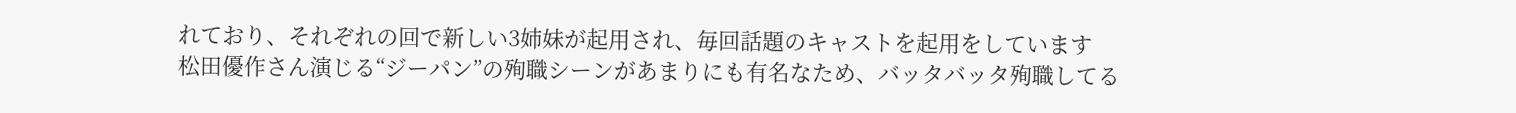れており、それぞれの回で新しい3姉妹が起用され、毎回話題のキャストを起用をしています
松田優作さん演じる“ジーパン”の殉職シーンがあまりにも有名なため、バッタバッタ殉職してる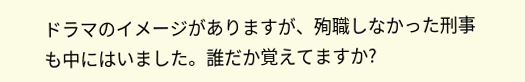ドラマのイメージがありますが、殉職しなかった刑事も中にはいました。誰だか覚えてますか?